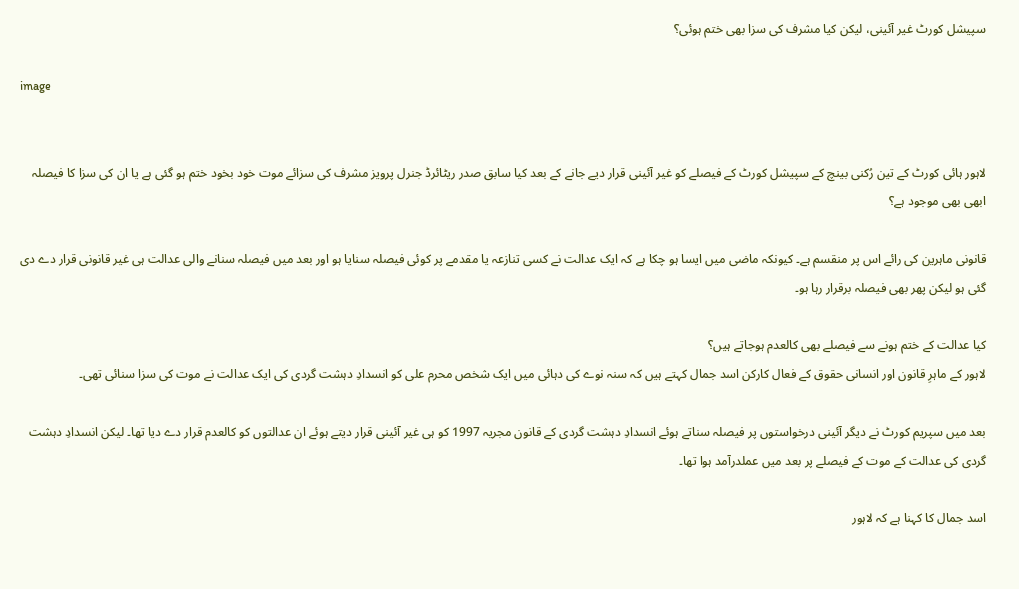سپیشل کورٹ غیر آئینی، لیکن کیا مشرف کی سزا بھی ختم ہوئی؟

image


لاہور ہائی کورٹ کے تین رُکنی بینچ کے سپیشل کورٹ کے فیصلے کو غیر آئینی قرار دیے جانے کے بعد کیا سابق صدر ریٹائرڈ جنرل پرویز مشرف کی سزائے موت خود بخود ختم ہو گئی ہے یا ان کی سزا کا فیصلہ ابھی بھی موجود ہے؟

قانونی ماہرین کی رائے اس پر منقسم ہے۔ کیونکہ ماضی میں ایسا ہو چکا ہے کہ ایک عدالت نے کسی تنازعہ یا مقدمے پر کوئی فیصلہ سنایا ہو اور بعد میں فیصلہ سنانے والی عدالت ہی غیر قانونی قرار دے دی گئی ہو لیکن پھر بھی فیصلہ برقرار رہا ہو۔

کیا عدالت کے ختم ہونے سے فیصلے بھی کالعدم ہوجاتے ہیں؟
لاہور کے ماہرِ قانون اور انسانی حقوق کے فعال کارکن اسد جمال کہتے ہیں کہ سنہ نوے کی دہائی میں ایک شخص محرم علی کو انسدادِ دہشت گردی کی ایک عدالت نے موت کی سزا سنائی تھی۔

بعد میں سپریم کورٹ نے دیگر آئینی درخواستوں پر فیصلہ سناتے ہوئے انسدادِ دہشت گردی کے قانون مجریہ 1997 کو ہی غیر آئینی قرار دیتے ہوئے ان عدالتوں کو کالعدم قرار دے دیا تھا۔ لیکن انسدادِ دہشت گردی کی عدالت کے موت کے فیصلے پر بعد میں عملدرآمد ہوا تھا۔

اسد جمال کا کہنا ہے کہ لاہور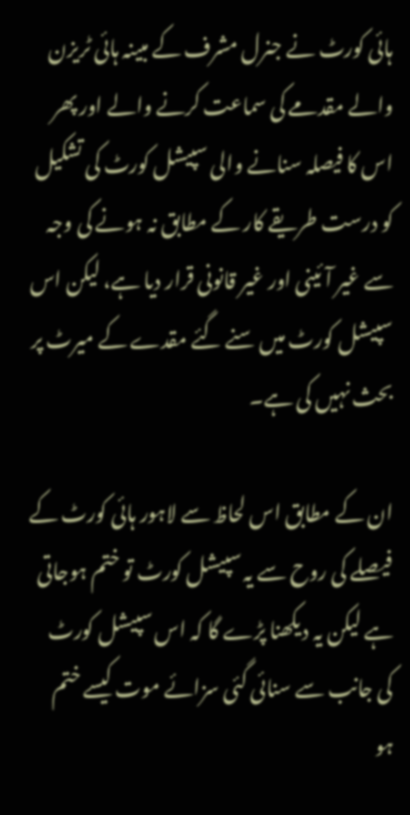ہائی کورٹ نے جنرل مشرف کے مبینہ ہائی ٹریزن والے مقدمے کی سماعت کرنے والے اور پھر اس کا فیصلہ سنانے والی سپیشل کورٹ کی تشکیل کو درست طریقے کار کے مطابق نہ ہونے کی وجہ سے غیر آئینی اور غیر قانونی قرار دیا ہے، لیکن اس سپیشل کورٹ میں سنے گئے مقدے کے میرٹ پر بحث نہیں کی ہے۔

ان کے مطابق اس لحاظ سے لاہور ہائی کورٹ کے فیصلے کی روح سے یہ سپیشل کورٹ تو ختم ہوجاتی ہے لیکن یہ دیکھنا پڑے گا کہ اس سپیشل کورٹ کی جانب سے سنائی گئی سزائے موت کیسے ختم ہو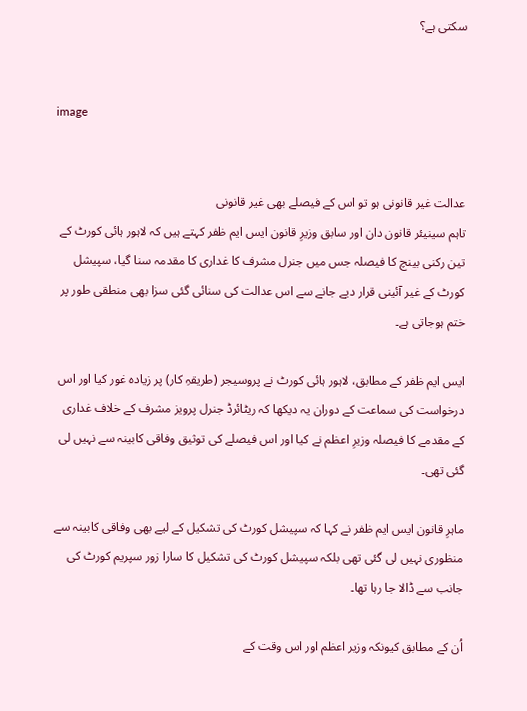سکتی ہے؟


image


عدالت غیر قانونی ہو تو اس کے فیصلے بھی غیر قانونی
تاہم سینیئر قانون دان اور سابق وزیرِ قانون ایس ایم ظفر کہتے ہیں کہ لاہور ہائی کورٹ کے تین رکنی بینچ کا فیصلہ جس میں جنرل مشرف کا غداری کا مقدمہ سنا گیا، سپیشل کورٹ کے غیر آئینی قرار دیے جانے سے اس عدالت کی سنائی گئی سزا بھی منطقی طور پر ختم ہوجاتی ہے۔

ایس ایم ظفر کے مطابق، لاہور ہائی کورٹ نے پروسیجر (طریقہِ کار) پر زیادہ غور کیا اور اس درخواست کی سماعت کے دوران یہ دیکھا کہ ریٹائرڈ جنرل پرویز مشرف کے خلاف غداری کے مقدمے کا فیصلہ وزیرِ اعظم نے کیا اور اس فیصلے کی توثیق وفاقی کابینہ سے نہیں لی گئی تھی۔

ماہرِ قانون ایس ایم ظفر نے کہا کہ سپیشل کورٹ کی تشکیل کے لیے بھی وفاقی کابینہ سے منظوری نہیں لی گئی تھی بلکہ سپیشل کورٹ کی تشکیل کا سارا زور سپریم کورٹ کی جانب سے ڈالا جا رہا تھا۔

اُن کے مطابق کیونکہ وزیر اعظم اور اس وقت کے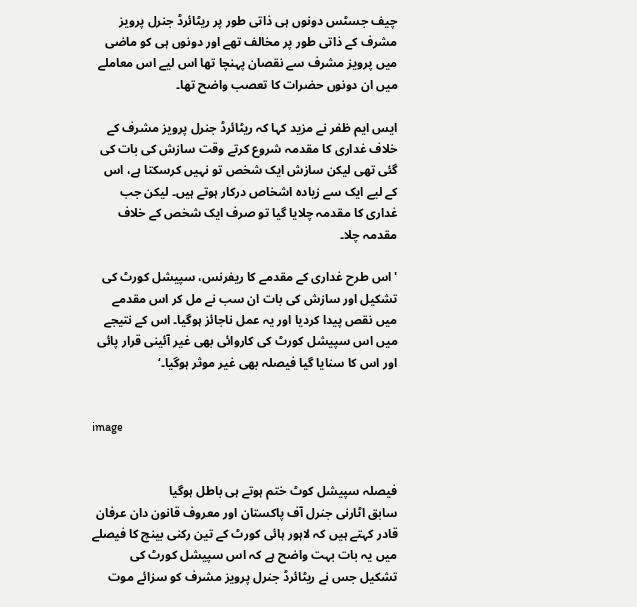چیف جسٹس دونوں ہی ذاتی طور پر ریٹائرڈ جنرل پرویز مشرف کے ذاتی طور پر مخالف تھے اور دونوں ہی کو ماضی میں پرویز مشرف سے نقصان پہنچا تھا اس لیے اس معاملے میں ان دونوں حضرات کا تعصب واضح تھا۔

ایس ایم ظفر نے مزید کہا کہ ریٹائرڈ جنرل پرویز مشرف کے خلاف غداری کا مقدمہ شروع کرتے وقت سازش کی بات کی گئی تھی لیکن سازش ایک شخص تو نہیں کرسکتا ہے، اس کے لیے ایک سے زیادہ اشخاص درکار ہوتے ہیں۔ لیکن جب غداری کا مقدمہ چلایا گیا تو صرف ایک شخص کے خلاف مقدمہ چلا۔

'اس طرح غداری کے مقدمے کا ریفرنس، سپیشل کورٹ کی تشکیل اور سازش کی بات ان سب نے مل کر اس مقدمے میں نقص پیدا کردیا اور یہ عمل ناجائز ہوگیا۔ اس کے نتیجے میں اس سپیشل کورٹ کی کاروائی بھی غیر آئینی قرار پائی اور اس کا سنایا گیا فیصلہ بھی غیر موثر ہوگیا۔‘


image


فیصلہ سپیشل کوٹ ختم ہوتے ہی باطل ہوگیا
سابق اٹارنی جنرل آف پاکستان اور معروف قانون دان عرفان قادر کہتے ہیں کہ لاہور ہائی کورٹ کے تین رکنی بینچ کا فیصلے میں یہ بات بہت واضح ہے کہ اس سپیشل کورٹ کی تشکیل جس نے ریٹائرڈ جنرل پرویز مشرف کو سزائے موت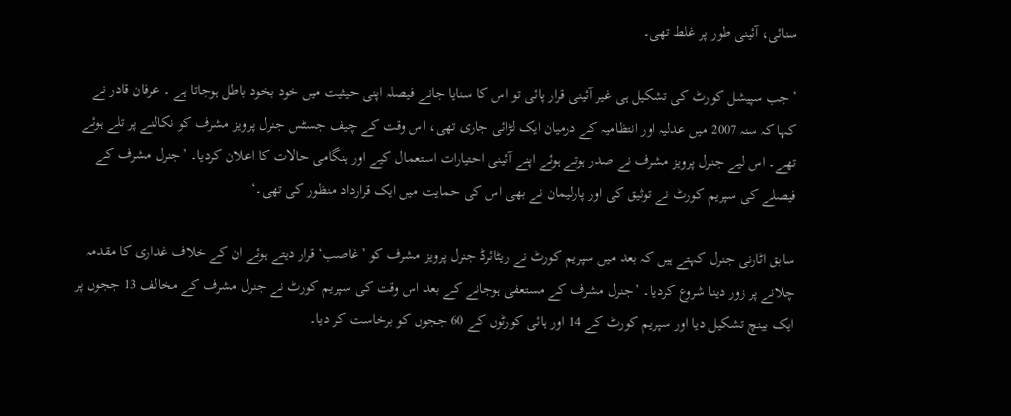سنائی، آئینی طور پر غلط تھی۔

’جب سپیشل کورٹ کی تشکیل ہی غیر آئینی قرار پائی تو اس کا سنایا جانے فیصلہ اپنی حیثیت میں خود بخود باطل ہوجاتا ہے ۔ عرفان قادر نے کہا کہ سنہ 2007 میں عدلیہ اور انتظامیہ کے درمیان ایک لڑائی جاری تھی، اس وقت کے چیف جسٹس جنرل پرویز مشرف کو نکالنے پر تلے ہوئے تھے۔ اس لیے جنرل پرویز مشرف نے صدر ہوتے ہوئے اپنے آئینی احتیارات استعمال کیے اور ہنگامی حالات کا اعلان کردیا۔ ’جنرل مشرف کے فیصلے کی سپریم کورٹ نے توثیق کی اور پارلیمان نے بھی اس کی حمایت میں ایک قرارداد منظور کی تھی۔‘

سابق اٹارنی جنرل کہتے ہیں کہ بعد میں سپریم کورٹ نے ریٹائرڈ جنرل پرویز مشرف کو ’غاصب‘ قرار دیتے ہوئے ان کے خلاف غداری کا مقدمہ چلانے پر زور دینا شروع کردیا۔ ’جنرل مشرف کے مستعفی ہوجانے کے بعد اس وقت کی سپریم کورٹ نے جنرل مشرف کے مخالف 13 ججوں پر ایک بینچ تشکیل دیا اور سپریم کورٹ کے 14 اور ہائی کورٹوں کے 60 ججوں کو برخاست کر دیا۔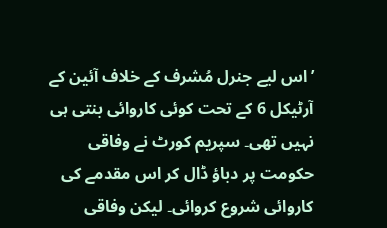’اس لیے جنرل مُشرف کے خلاف آئین کے آرٹیکل 6 کے تحت کوئی کاروائی بنتی ہی نہیں تھی۔ سپریم کورٹ نے وفاقی حکومت پر دباؤ ڈال کر اس مقدمے کی کاروائی شروع کروائی۔ لیکن وفاقی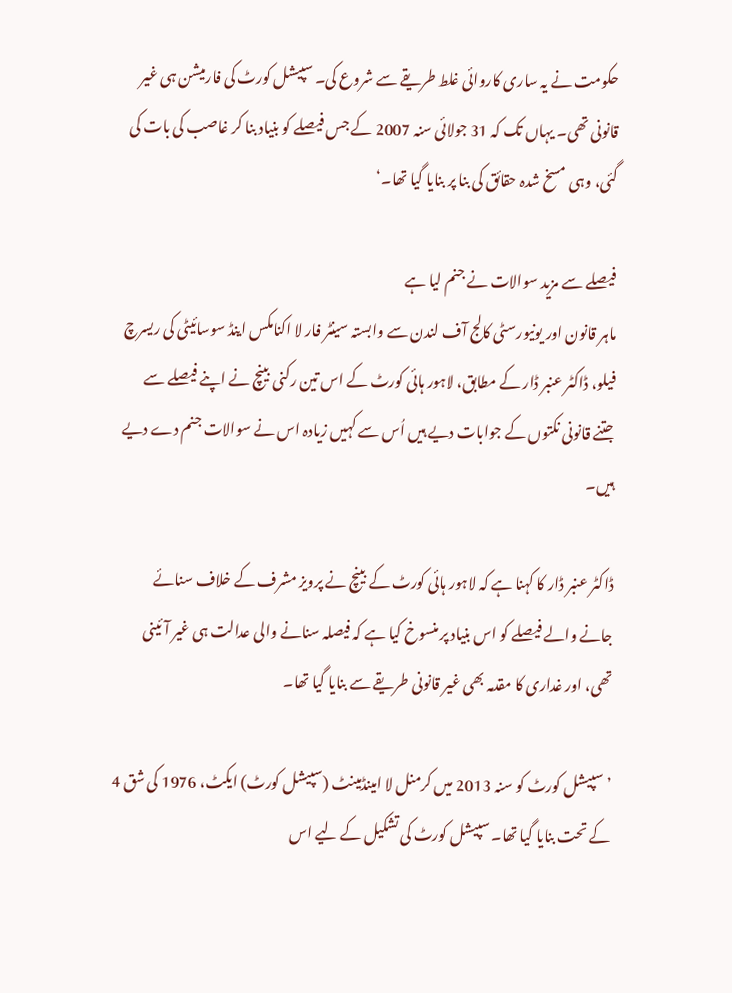حکومت نے یہ ساری کاروائی غلط طریقے سے شروع کی۔ سپیشل کورٹ کی فارمیشن ہی غیر قانونی تھی۔ یہاں تک کہ 31 جولائی سنہ 2007 کے جس فیصلے کو بنیاد بنا کر غاصب کی بات کی گئی، وہی مسخ شدہ حقائق کی بنا پر بنایا گیا تھا۔‘

فیصلے سے مزید سوالات نے جنم لیا ہے
ماہر قانون اور یونیورسٹی کالج آف لندن سے وابستہ سینٹر فار لا اکنامکس اینڈ سوسائیٹی کی ریسرچ فیلو، ڈاکٹر عنبر ڈار کے مطابق، لاہور ہائی کورٹ کے اس تین رکنی بینچ نے اپنے فیصلے سے جتنے قانونی نکتوں کے جوابات دیے ہیں اُس سے کہیں زیادہ اس نے سوالات جنم دے دیے ہیں۔

ڈاکٹر عنبر ڈار کا کہنا ہے کہ لاہور ہائی کورٹ کے بینچ نے پرویز مشرف کے خلاف سنائے جانے والے فیصلے کو اس بنیاد پر منسوخ کیا ہے کہ فیصلہ سنانے والی عدالت ہی غیر آئینی تھی، اور غداری کا مقدمہ بھی غیر قانونی طریقے سے بنایا گیا تھا۔

’سپیشل کورٹ کو سنہ 2013 میں کرمنل لا امینڈمینٹ (سپیشل کورٹ) ایکٹ، 1976 کی شق 4 کے تحت بنایا گیا تھا۔ سپیشل کورٹ کی تشکیل کے لیے اس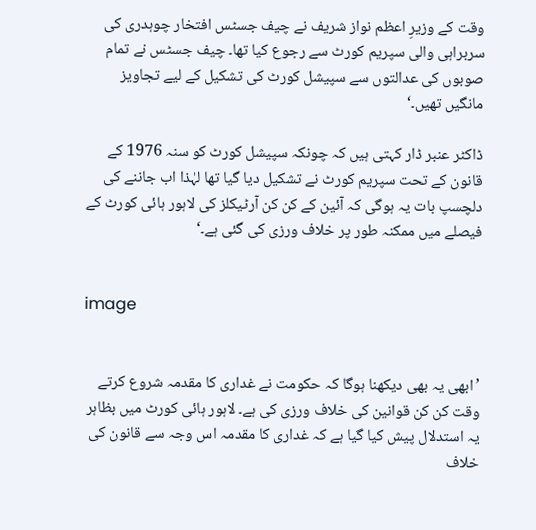وقت کے وزیرِ اعظم نواز شریف نے چیف جسٹس افتخار چوہدری کی سربراہی والی سپریم کورٹ سے رجوع کیا تھا۔ چیف جسٹس نے تمام صوبوں کی عدالتوں سے سپیشل کورٹ کی تشکیل کے لیے تجاویز مانگیں تھیں۔‘

ڈاکٹر عنبر ڈار کہتی ہیں کہ چونکہ سپیشل کورٹ کو سنہ 1976 کے قانون کے تحت سپریم کورٹ نے تشکیل دیا گیا تھا لہٰذا اب جاننے کی دلچسپ بات یہ ہوگی کہ آئین کے کن کن آرٹیکلز کی لاہور ہائی کورٹ کے فیصلے میں ممکنہ طور پر خلاف ورزی کی گئی ہے۔‘


image


’ابھی یہ بھی دیکھنا ہوگا کہ حکومت نے غداری کا مقدمہ شروع کرتے وقت کن کن قوانین کی خلاف ورزی کی ہے۔ لاہور ہائی کورٹ میں بظاہر یہ استدلال پیش کیا گیا ہے کہ غداری کا مقدمہ اس وجہ سے قانون کی خلاف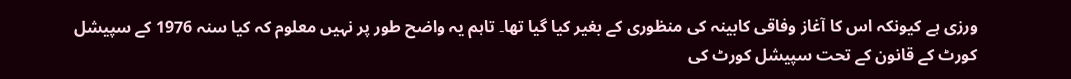ورزی ہے کیونکہ اس کا آغاز وفاقی کابینہ کی منظوری کے بغیر کیا گیا تھا۔ تاہم یہ واضح طور پر نہیں معلوم کہ کیا سنہ 1976 کے سپیشل کورٹ کے قانون کے تحت سپیشل کورٹ کی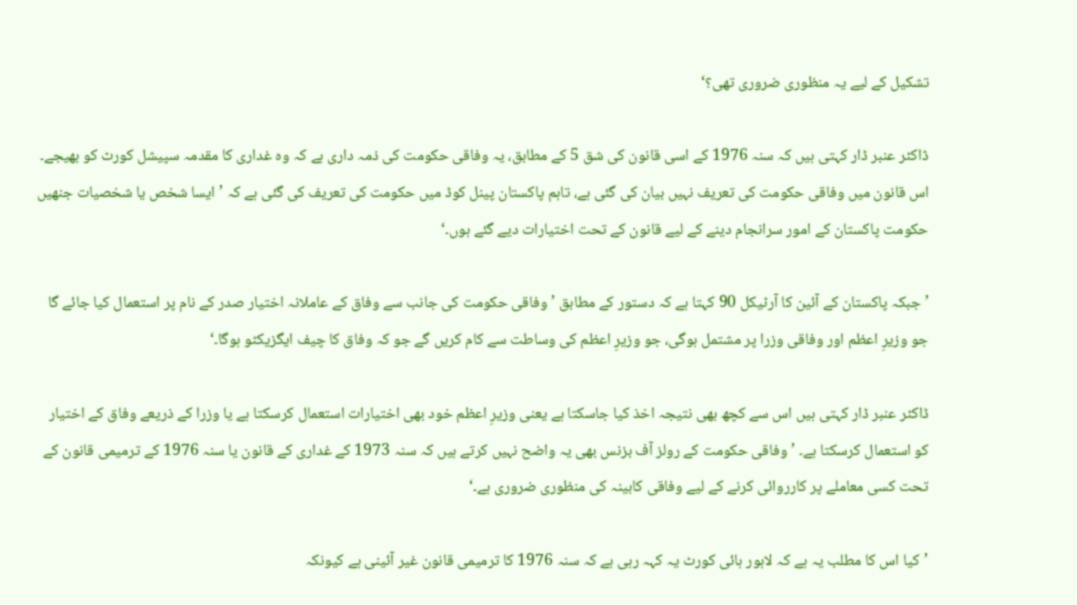تشکیل کے لیے یہ منظوری ضروری تھی؟‘

ڈاکٹر عنبر ڈار کہتی ہیں کہ سنہ 1976 کے اسی قانون کی شق 5 کے مطابق، یہ وفاقی حکومت کی ذمہ داری ہے کہ وہ غداری کا مقدمہ سپیشل کورٹ کو بھیجے۔ اس قانون میں وفاقی حکومت کی تعریف نہیں بیان کی گئی ہے، تاہم پاکستان پینل کوڈ میں حکومت کی تعریف کی گئی ہے کہ ’ایسا شخص یا شخصیات جنھیں حکومت پاکستان کے امور سرانجام دینے کے لیے قانون کے تحت اختیارات دیے گئے ہوں۔‘

’جبکہ پاکستان کے آئین کا آرٹیکل 90 کہتا ہے کہ دستور کے مطابق ’وفاقی حکومت کی جانب سے وفاق کے عاملانہ اختیار صدر کے نام پر استعمال کیا جائے گا جو وزیرِ اعظم اور وفاقی وزرا پر مشتمل ہوگی، جو وزیرِ اعظم کی وساطت سے کام کریں گے جو کہ وفاق کا چیف ایگزیکٹو ہوگا۔‘

ڈاکٹر عنبر ڈار کہتی ہیں اس سے کچھ بھی نتیجہ اخذ کیا جاسکتا ہے یعنی وزیرِ اعظم خود بھی اختیارات استعمال کرسکتا ہے یا وزرا کے ذریعے وفاق کے اختیار کو استعمال کرسکتا ہے۔ ’وفاقی حکومت کے رولز آف بزنس بھی یہ واضح نہیں کرتے ہیں کہ سنہ 1973 کے غداری کے قانون یا سنہ 1976 کے ترمیمی قانون کے تحت کسی معاملے پر کارروائی کرنے کے لیے وفاقی کابینہ کی منظوری ضروری ہے۔‘

’کیا اس کا مطلب یہ ہے کہ لاہور ہائی کورٹ یہ کہہ رہی ہے کہ سنہ 1976 کا ترمیمی قانون غیر آئینی ہے کیونکہ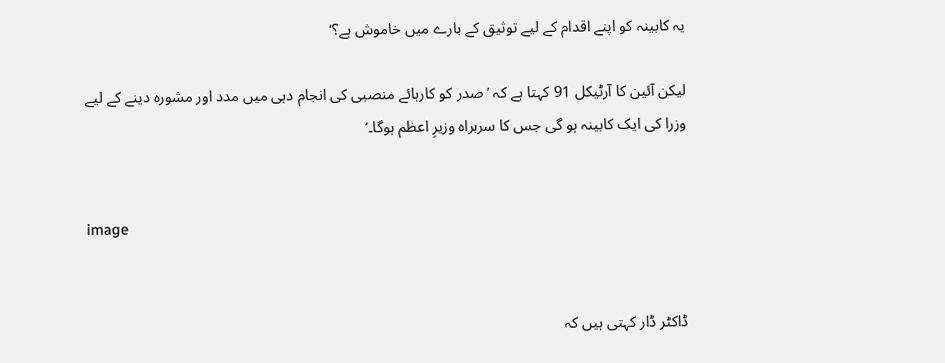یہ کابینہ کو اپنے اقدام کے لیے توثیق کے بارے میں خاموش ہے؟‘

لیکن آئین کا آرٹیکل 91 کہتا ہے کہ ’صدر کو کارہائے منصبی کی انجام دہی میں مدد اور مشورہ دینے کے لیے وزرا کی ایک کابینہ ہو گی جس کا سربراہ وزیرِ اعظم ہوگا۔‘


image


ڈاکٹر ڈار کہتی ہیں کہ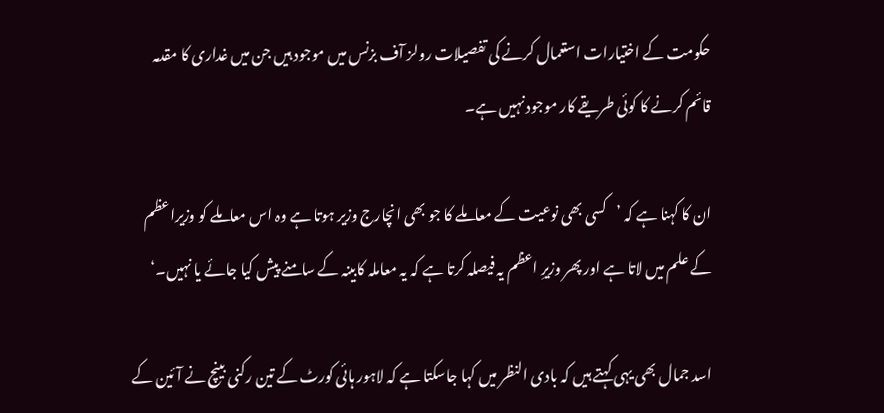حکومت کے اختیارات استعمال کرنے کی تفصیلات رولز آف بزنس میں موجود ہیں جن میں غداری کا مقدمہ قائم کرنے کا کوئی طریقے کار موجود نہیں ہے۔

ان کا کہنا ہے کہ ’کسی بھی نوعیت کے معاملے کا جو بھی انچارج وزیر ہوتا ہے وہ اس معاملے کو وزیراعظم کے علم میں لاتا ہے اور پھر وزیرِ اعظم یہ فیصلہ کرتا ہے کہ یہ معاملہ کابینہ کے سامنے پیش کیا جائے یا نہیں۔‘

اسد جمال بھی یہی کہتے ہیں کہ بادی النظر میں کہا جاسکتا ہے کہ لاہور ہائی کورٹ کے تین رکنی بینچ نے آئین کے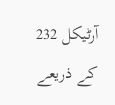آرٹیکل 232 کے ذریعے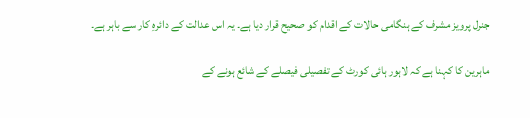جنرل پرویز مشرف کے ہنگامی حالات کے اقدام کو صحیح قرار دیا ہے۔ یہ اس عدالت کے دائرہِ کار سے باہر ہے۔

ماہرین کا کہنا ہے کہ لاہور ہائی کورٹ کے تفصیلی فیصلے کے شائع ہونے کے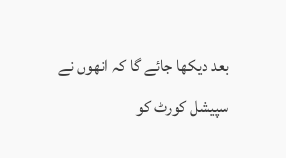بعد دیکھا جائے گا کہ انھوں نے سپیشل کورٹ کو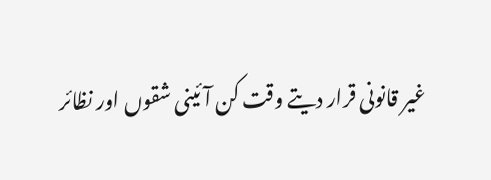غیر قانونی قرار دیتے وقت کن آئینی شقوں اور نظائر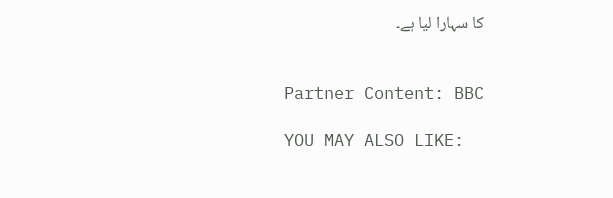کا سہارا لیا ہے۔


Partner Content: BBC

YOU MAY ALSO LIKE: